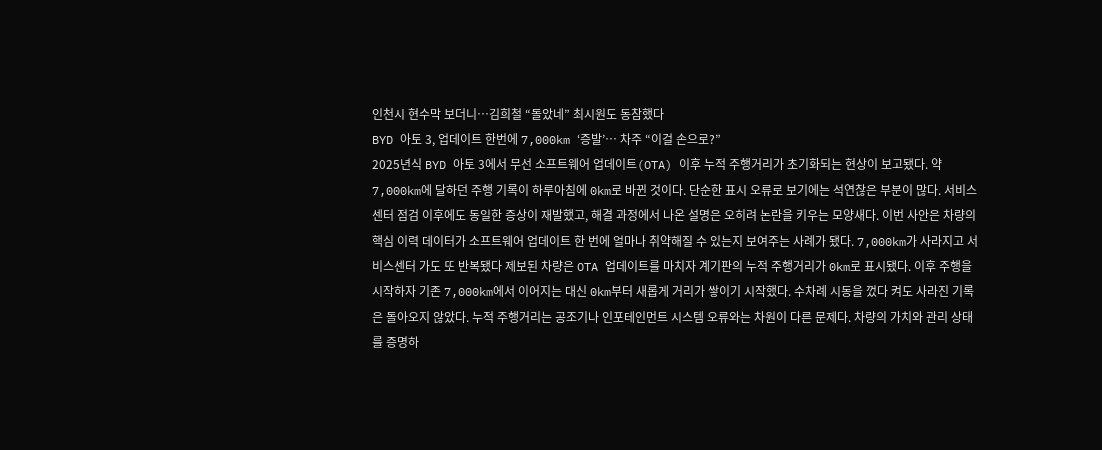인천시 현수막 보더니…김희철 “돌았네” 최시원도 동참했다
BYD 아토 3, 업데이트 한번에 7,000km ‘증발’… 차주 “이걸 손으로?”
2025년식 BYD 아토 3에서 무선 소프트웨어 업데이트(OTA) 이후 누적 주행거리가 초기화되는 현상이 보고됐다. 약 7,000km에 달하던 주행 기록이 하루아침에 0km로 바뀐 것이다. 단순한 표시 오류로 보기에는 석연찮은 부분이 많다. 서비스센터 점검 이후에도 동일한 증상이 재발했고, 해결 과정에서 나온 설명은 오히려 논란을 키우는 모양새다. 이번 사안은 차량의 핵심 이력 데이터가 소프트웨어 업데이트 한 번에 얼마나 취약해질 수 있는지 보여주는 사례가 됐다. 7,000km가 사라지고 서비스센터 가도 또 반복됐다 제보된 차량은 OTA 업데이트를 마치자 계기판의 누적 주행거리가 0km로 표시됐다. 이후 주행을 시작하자 기존 7,000km에서 이어지는 대신 0km부터 새롭게 거리가 쌓이기 시작했다. 수차례 시동을 껐다 켜도 사라진 기록은 돌아오지 않았다. 누적 주행거리는 공조기나 인포테인먼트 시스템 오류와는 차원이 다른 문제다. 차량의 가치와 관리 상태를 증명하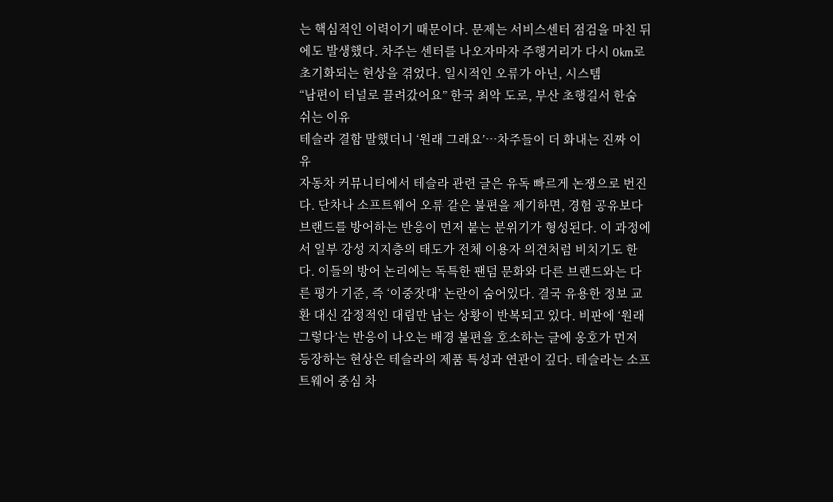는 핵심적인 이력이기 때문이다. 문제는 서비스센터 점검을 마친 뒤에도 발생했다. 차주는 센터를 나오자마자 주행거리가 다시 0km로 초기화되는 현상을 겪었다. 일시적인 오류가 아닌, 시스템
“남편이 터널로 끌려갔어요” 한국 최악 도로, 부산 초행길서 한숨 쉬는 이유
테슬라 결함 말했더니 ‘원래 그래요’…차주들이 더 화내는 진짜 이유
자동차 커뮤니티에서 테슬라 관련 글은 유독 빠르게 논쟁으로 번진다. 단차나 소프트웨어 오류 같은 불편을 제기하면, 경험 공유보다 브랜드를 방어하는 반응이 먼저 붙는 분위기가 형성된다. 이 과정에서 일부 강성 지지층의 태도가 전체 이용자 의견처럼 비치기도 한다. 이들의 방어 논리에는 독특한 팬덤 문화와 다른 브랜드와는 다른 평가 기준, 즉 ‘이중잣대’ 논란이 숨어있다. 결국 유용한 정보 교환 대신 감정적인 대립만 남는 상황이 반복되고 있다. 비판에 ‘원래 그렇다’는 반응이 나오는 배경 불편을 호소하는 글에 옹호가 먼저 등장하는 현상은 테슬라의 제품 특성과 연관이 깊다. 테슬라는 소프트웨어 중심 차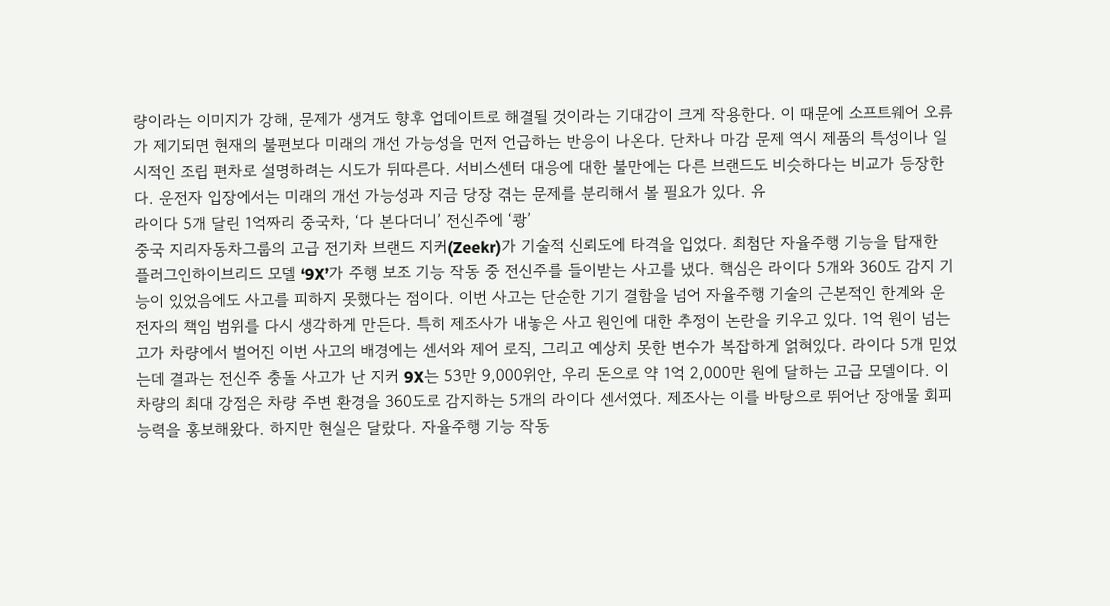량이라는 이미지가 강해, 문제가 생겨도 향후 업데이트로 해결될 것이라는 기대감이 크게 작용한다. 이 때문에 소프트웨어 오류가 제기되면 현재의 불편보다 미래의 개선 가능성을 먼저 언급하는 반응이 나온다. 단차나 마감 문제 역시 제품의 특성이나 일시적인 조립 편차로 설명하려는 시도가 뒤따른다. 서비스센터 대응에 대한 불만에는 다른 브랜드도 비슷하다는 비교가 등장한다. 운전자 입장에서는 미래의 개선 가능성과 지금 당장 겪는 문제를 분리해서 볼 필요가 있다. 유
라이다 5개 달린 1억짜리 중국차, ‘다 본다더니’ 전신주에 ‘쾅’
중국 지리자동차그룹의 고급 전기차 브랜드 지커(Zeekr)가 기술적 신뢰도에 타격을 입었다. 최첨단 자율주행 기능을 탑재한 플러그인하이브리드 모델 ‘9X’가 주행 보조 기능 작동 중 전신주를 들이받는 사고를 냈다. 핵심은 라이다 5개와 360도 감지 기능이 있었음에도 사고를 피하지 못했다는 점이다. 이번 사고는 단순한 기기 결함을 넘어 자율주행 기술의 근본적인 한계와 운전자의 책임 범위를 다시 생각하게 만든다. 특히 제조사가 내놓은 사고 원인에 대한 추정이 논란을 키우고 있다. 1억 원이 넘는 고가 차량에서 벌어진 이번 사고의 배경에는 센서와 제어 로직, 그리고 예상치 못한 변수가 복잡하게 얽혀있다. 라이다 5개 믿었는데 결과는 전신주 충돌 사고가 난 지커 9X는 53만 9,000위안, 우리 돈으로 약 1억 2,000만 원에 달하는 고급 모델이다. 이 차량의 최대 강점은 차량 주변 환경을 360도로 감지하는 5개의 라이다 센서였다. 제조사는 이를 바탕으로 뛰어난 장애물 회피 능력을 홍보해왔다. 하지만 현실은 달랐다. 자율주행 기능 작동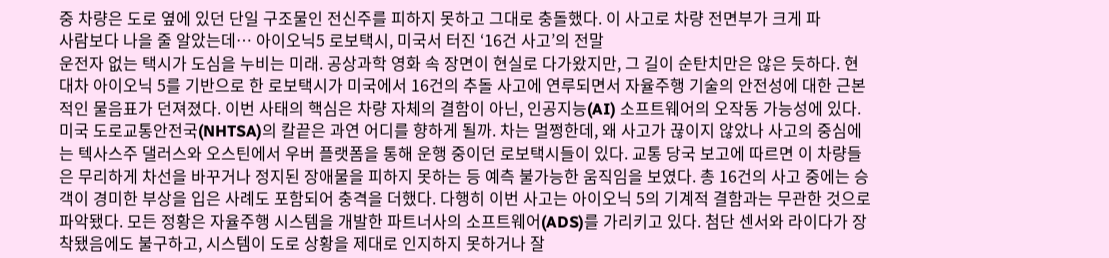중 차량은 도로 옆에 있던 단일 구조물인 전신주를 피하지 못하고 그대로 충돌했다. 이 사고로 차량 전면부가 크게 파
사람보다 나을 줄 알았는데… 아이오닉5 로보택시, 미국서 터진 ‘16건 사고’의 전말
운전자 없는 택시가 도심을 누비는 미래. 공상과학 영화 속 장면이 현실로 다가왔지만, 그 길이 순탄치만은 않은 듯하다. 현대차 아이오닉 5를 기반으로 한 로보택시가 미국에서 16건의 추돌 사고에 연루되면서 자율주행 기술의 안전성에 대한 근본적인 물음표가 던져졌다. 이번 사태의 핵심은 차량 자체의 결함이 아닌, 인공지능(AI) 소프트웨어의 오작동 가능성에 있다. 미국 도로교통안전국(NHTSA)의 칼끝은 과연 어디를 향하게 될까. 차는 멀쩡한데, 왜 사고가 끊이지 않았나 사고의 중심에는 텍사스주 댈러스와 오스틴에서 우버 플랫폼을 통해 운행 중이던 로보택시들이 있다. 교통 당국 보고에 따르면 이 차량들은 무리하게 차선을 바꾸거나 정지된 장애물을 피하지 못하는 등 예측 불가능한 움직임을 보였다. 총 16건의 사고 중에는 승객이 경미한 부상을 입은 사례도 포함되어 충격을 더했다. 다행히 이번 사고는 아이오닉 5의 기계적 결함과는 무관한 것으로 파악됐다. 모든 정황은 자율주행 시스템을 개발한 파트너사의 소프트웨어(ADS)를 가리키고 있다. 첨단 센서와 라이다가 장착됐음에도 불구하고, 시스템이 도로 상황을 제대로 인지하지 못하거나 잘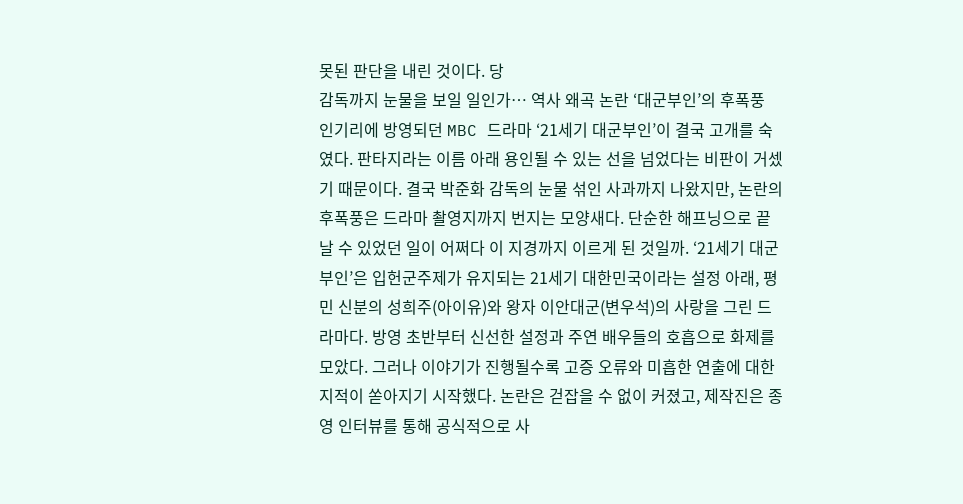못된 판단을 내린 것이다. 당
감독까지 눈물을 보일 일인가… 역사 왜곡 논란 ‘대군부인’의 후폭풍
인기리에 방영되던 MBC 드라마 ‘21세기 대군부인’이 결국 고개를 숙였다. 판타지라는 이름 아래 용인될 수 있는 선을 넘었다는 비판이 거셌기 때문이다. 결국 박준화 감독의 눈물 섞인 사과까지 나왔지만, 논란의 후폭풍은 드라마 촬영지까지 번지는 모양새다. 단순한 해프닝으로 끝날 수 있었던 일이 어쩌다 이 지경까지 이르게 된 것일까. ‘21세기 대군부인’은 입헌군주제가 유지되는 21세기 대한민국이라는 설정 아래, 평민 신분의 성희주(아이유)와 왕자 이안대군(변우석)의 사랑을 그린 드라마다. 방영 초반부터 신선한 설정과 주연 배우들의 호흡으로 화제를 모았다. 그러나 이야기가 진행될수록 고증 오류와 미흡한 연출에 대한 지적이 쏟아지기 시작했다. 논란은 걷잡을 수 없이 커졌고, 제작진은 종영 인터뷰를 통해 공식적으로 사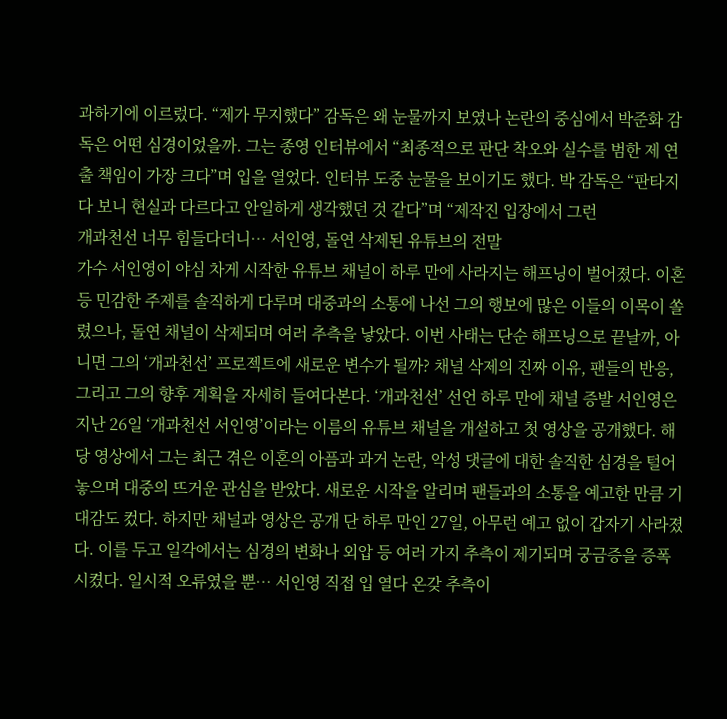과하기에 이르렀다. “제가 무지했다” 감독은 왜 눈물까지 보였나 논란의 중심에서 박준화 감독은 어떤 심경이었을까. 그는 종영 인터뷰에서 “최종적으로 판단 착오와 실수를 범한 제 연출 책임이 가장 크다”며 입을 열었다. 인터뷰 도중 눈물을 보이기도 했다. 박 감독은 “판타지다 보니 현실과 다르다고 안일하게 생각했던 것 같다”며 “제작진 입장에서 그런
개과천선 너무 힘들다더니… 서인영, 돌연 삭제된 유튜브의 전말
가수 서인영이 야심 차게 시작한 유튜브 채널이 하루 만에 사라지는 해프닝이 벌어졌다. 이혼 등 민감한 주제를 솔직하게 다루며 대중과의 소통에 나선 그의 행보에 많은 이들의 이목이 쏠렸으나, 돌연 채널이 삭제되며 여러 추측을 낳았다. 이번 사태는 단순 해프닝으로 끝날까, 아니면 그의 ‘개과천선’ 프로젝트에 새로운 변수가 될까? 채널 삭제의 진짜 이유, 팬들의 반응, 그리고 그의 향후 계획을 자세히 들여다본다. ‘개과천선’ 선언 하루 만에 채널 증발 서인영은 지난 26일 ‘개과천선 서인영’이라는 이름의 유튜브 채널을 개설하고 첫 영상을 공개했다. 해당 영상에서 그는 최근 겪은 이혼의 아픔과 과거 논란, 악성 댓글에 대한 솔직한 심경을 털어놓으며 대중의 뜨거운 관심을 받았다. 새로운 시작을 알리며 팬들과의 소통을 예고한 만큼 기대감도 컸다. 하지만 채널과 영상은 공개 단 하루 만인 27일, 아무런 예고 없이 갑자기 사라졌다. 이를 두고 일각에서는 심경의 변화나 외압 등 여러 가지 추측이 제기되며 궁금증을 증폭시켰다. 일시적 오류였을 뿐… 서인영 직접 입 열다 온갖 추측이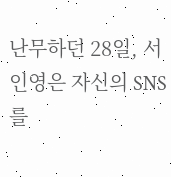난무하던 28일, 서인영은 자신의 SNS를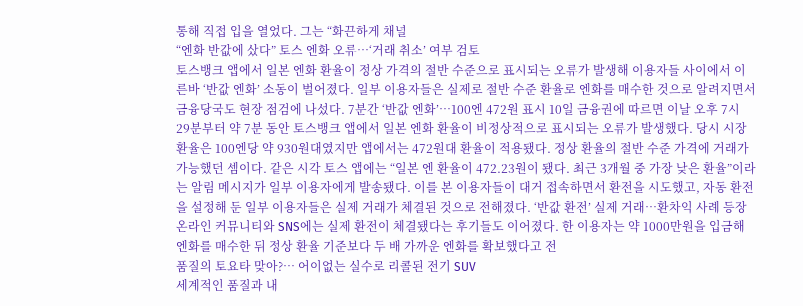통해 직접 입을 열었다. 그는 “화끈하게 채널
“엔화 반값에 샀다” 토스 엔화 오류…‘거래 취소’ 여부 검토
토스뱅크 앱에서 일본 엔화 환율이 정상 가격의 절반 수준으로 표시되는 오류가 발생해 이용자들 사이에서 이른바 ‘반값 엔화’ 소동이 벌어졌다. 일부 이용자들은 실제로 절반 수준 환율로 엔화를 매수한 것으로 알려지면서 금융당국도 현장 점검에 나섰다. 7분간 ‘반값 엔화’…100엔 472원 표시 10일 금융권에 따르면 이날 오후 7시 29분부터 약 7분 동안 토스뱅크 앱에서 일본 엔화 환율이 비정상적으로 표시되는 오류가 발생했다. 당시 시장 환율은 100엔당 약 930원대였지만 앱에서는 472원대 환율이 적용됐다. 정상 환율의 절반 수준 가격에 거래가 가능했던 셈이다. 같은 시각 토스 앱에는 “일본 엔 환율이 472.23원이 됐다. 최근 3개월 중 가장 낮은 환율”이라는 알림 메시지가 일부 이용자에게 발송됐다. 이를 본 이용자들이 대거 접속하면서 환전을 시도했고, 자동 환전을 설정해 둔 일부 이용자들은 실제 거래가 체결된 것으로 전해졌다. ‘반값 환전’ 실제 거래…환차익 사례 등장 온라인 커뮤니티와 SNS에는 실제 환전이 체결됐다는 후기들도 이어졌다. 한 이용자는 약 1000만원을 입금해 엔화를 매수한 뒤 정상 환율 기준보다 두 배 가까운 엔화를 확보했다고 전
품질의 토요타 맞아?… 어이없는 실수로 리콜된 전기 SUV
세계적인 품질과 내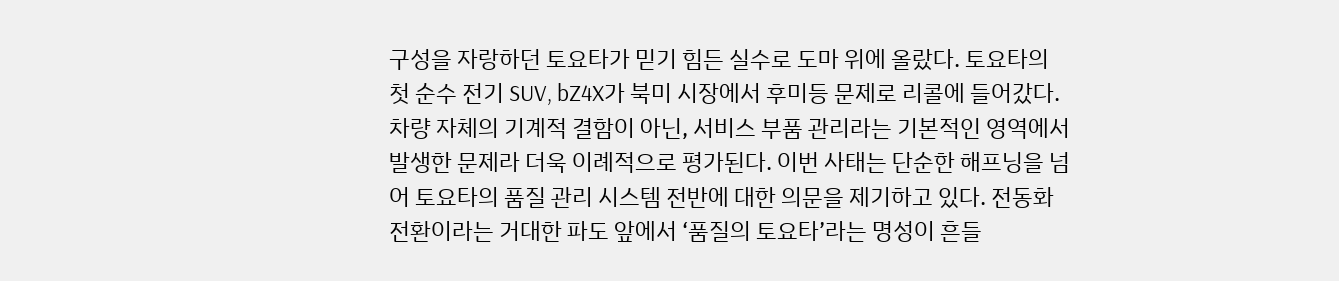구성을 자랑하던 토요타가 믿기 힘든 실수로 도마 위에 올랐다. 토요타의 첫 순수 전기 SUV, bZ4X가 북미 시장에서 후미등 문제로 리콜에 들어갔다. 차량 자체의 기계적 결함이 아닌, 서비스 부품 관리라는 기본적인 영역에서 발생한 문제라 더욱 이례적으로 평가된다. 이번 사태는 단순한 해프닝을 넘어 토요타의 품질 관리 시스템 전반에 대한 의문을 제기하고 있다. 전동화 전환이라는 거대한 파도 앞에서 ‘품질의 토요타’라는 명성이 흔들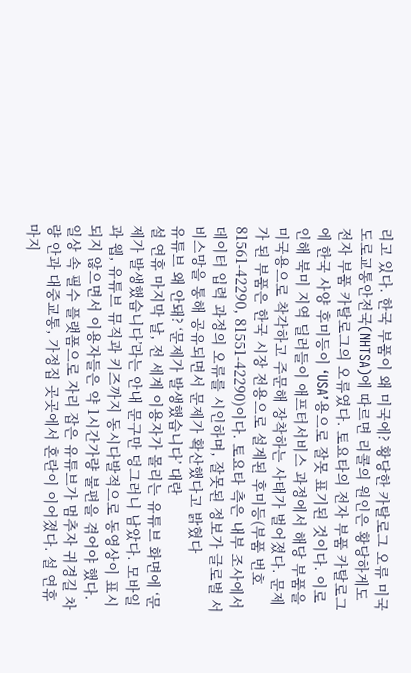리고 있다. 한국 부품이 왜 미국에? 황당한 카탈로그 오류 미국 도로교통안전국(NHTSA)에 따르면 리콜의 원인은 황당하게도 전자 부품 카탈로그의 오류였다. 토요타의 전자 부품 카탈로그에 한국 사양 후미등이 ‘USA’용으로 잘못 표기된 것이다. 이로 인해 북미 지역 딜러들이 애프터서비스 과정에서 해당 부품을 미국용으로 착각하고 주문해 장착하는 사태가 벌어졌다. 문제가 된 부품은 한국 시장 전용으로 설계된 후미등(부품 번호 81561-42290, 81551-42290)이다. 토요타 측은 내부 조사에서 데이터 입력 과정의 오류를 시인하며, 잘못된 정보가 글로벌 서비스망을 통해 공유되면서 문제가 확산했다고 밝혔다
유튜브 왜 안돼? ‘문제가 발생했습니다’ 대란
설 연휴 마지막 날, 전 세계 이용자가 몰리는 유튜브 화면에 ‘문제가 발생했습니다’라는 안내 문구만 덩그러니 남았다. 모바일과 웹, 유튜브 뮤직과 키즈까지 동시다발적으로 동영상이 표시되지 않으면서 이용자들은 약 1시간가량 불편을 겪어야 했다. 일상 속 필수 플랫폼으로 자리 잡은 유튜브가 멈추자 귀경길 차량 안과 대중교통, 가정집 곳곳에서 혼란이 이어졌다. 설 연휴 마지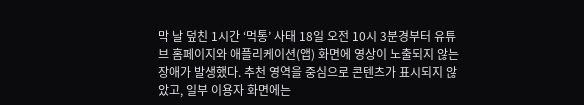막 날 덮친 1시간 ‘먹통’ 사태 18일 오전 10시 3분경부터 유튜브 홈페이지와 애플리케이션(앱) 화면에 영상이 노출되지 않는 장애가 발생했다. 추천 영역을 중심으로 콘텐츠가 표시되지 않았고, 일부 이용자 화면에는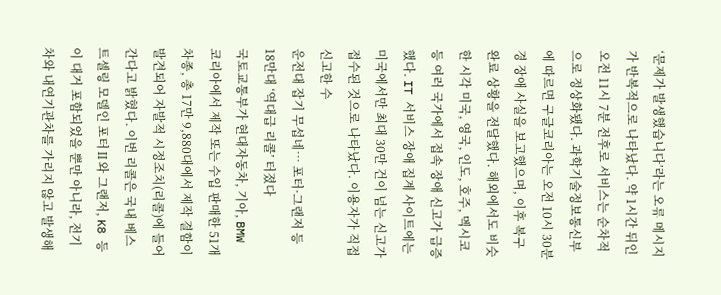‘문제가 발생했습니다’라는 오류 메시지가 반복적으로 나타났다. 약 1시간 뒤인 오전 11시 7분 전후로 서비스는 순차적으로 정상화됐다. 과학기술정보통신부에 따르면 구글코리아는 오전 10시 30분경 장애 사실을 보고했으며, 이후 복구 완료 상황을 전달했다. 해외에서도 비슷한 시각 미국, 영국, 인도, 호주, 멕시코 등 여러 국가에서 접속 장애 신고가 급증했다. IT 서비스 장애 집계 사이트에는 미국에서만 최대 30만 건이 넘는 신고가 접수된 것으로 나타났다. 이용자가 직접 신고한 수
운전대 잡기 무섭네… 포터·그랜저 등 18만대 ‘역대급 리콜’ 터졌다
국토교통부가 현대자동차, 기아, BMW 코리아에서 제작 또는 수입 판매한 51개 차종, 총 17만 9,880대에서 제작 결함이 발견되어 자발적 시정조치(리콜)에 들어간다고 밝혔다. 이번 리콜은 국내 베스트셀링 모델인 포터Ⅱ와 그랜저, K8 등이 대거 포함되었을 뿐만 아니라, 전기차와 내연기관차를 가리지 않고 발생해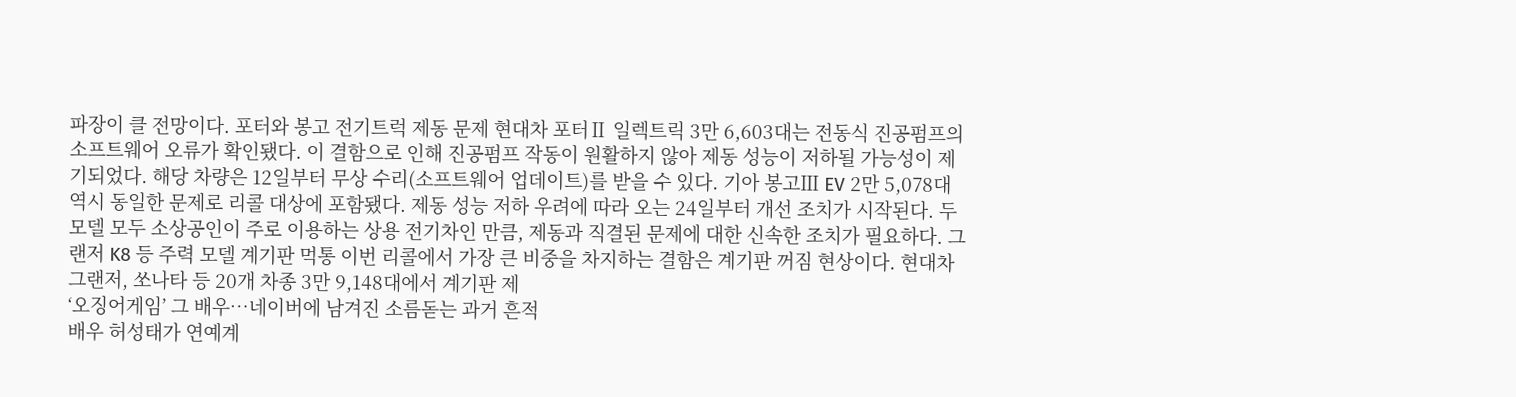파장이 클 전망이다. 포터와 봉고 전기트럭 제동 문제 현대차 포터Ⅱ 일렉트릭 3만 6,603대는 전동식 진공펌프의 소프트웨어 오류가 확인됐다. 이 결함으로 인해 진공펌프 작동이 원활하지 않아 제동 성능이 저하될 가능성이 제기되었다. 해당 차량은 12일부터 무상 수리(소프트웨어 업데이트)를 받을 수 있다. 기아 봉고Ⅲ EV 2만 5,078대 역시 동일한 문제로 리콜 대상에 포함됐다. 제동 성능 저하 우려에 따라 오는 24일부터 개선 조치가 시작된다. 두 모델 모두 소상공인이 주로 이용하는 상용 전기차인 만큼, 제동과 직결된 문제에 대한 신속한 조치가 필요하다. 그랜저 K8 등 주력 모델 계기판 먹통 이번 리콜에서 가장 큰 비중을 차지하는 결함은 계기판 꺼짐 현상이다. 현대차 그랜저, 쏘나타 등 20개 차종 3만 9,148대에서 계기판 제
‘오징어게임’ 그 배우…네이버에 남겨진 소름돋는 과거 흔적
배우 허성태가 연예계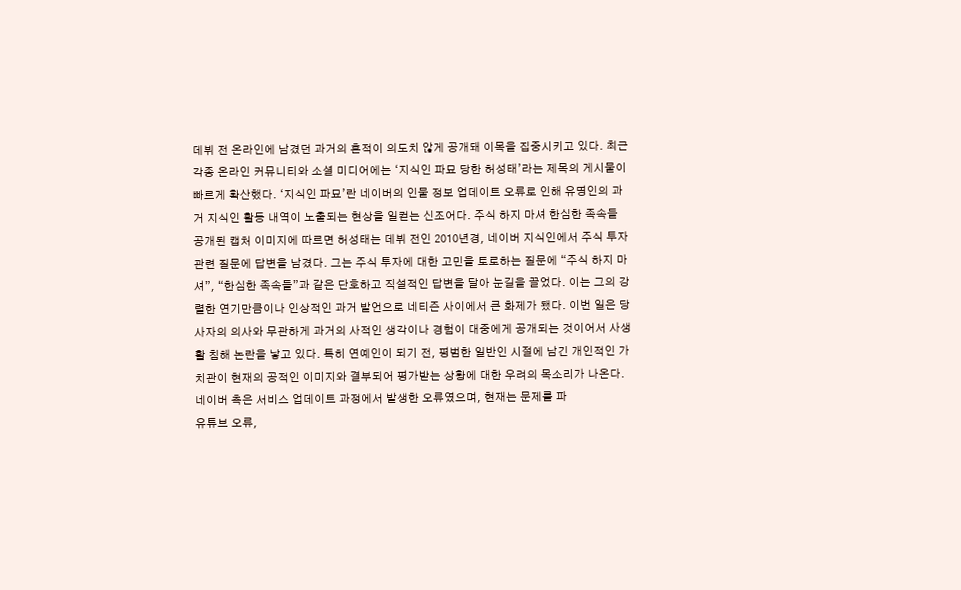데뷔 전 온라인에 남겼던 과거의 흔적이 의도치 않게 공개돼 이목을 집중시키고 있다. 최근 각종 온라인 커뮤니티와 소셜 미디어에는 ‘지식인 파묘 당한 허성태’라는 제목의 게시물이 빠르게 확산했다. ‘지식인 파묘’란 네이버의 인물 정보 업데이트 오류로 인해 유명인의 과거 지식인 활동 내역이 노출되는 현상을 일컫는 신조어다. 주식 하지 마셔 한심한 족속들 공개된 캡처 이미지에 따르면 허성태는 데뷔 전인 2010년경, 네이버 지식인에서 주식 투자 관련 질문에 답변을 남겼다. 그는 주식 투자에 대한 고민을 토로하는 질문에 “주식 하지 마셔”, “한심한 족속들”과 같은 단호하고 직설적인 답변을 달아 눈길을 끌었다. 이는 그의 강렬한 연기만큼이나 인상적인 과거 발언으로 네티즌 사이에서 큰 화제가 됐다. 이번 일은 당사자의 의사와 무관하게 과거의 사적인 생각이나 경험이 대중에게 공개되는 것이어서 사생활 침해 논란을 낳고 있다. 특히 연예인이 되기 전, 평범한 일반인 시절에 남긴 개인적인 가치관이 현재의 공적인 이미지와 결부되어 평가받는 상황에 대한 우려의 목소리가 나온다. 네이버 측은 서비스 업데이트 과정에서 발생한 오류였으며, 현재는 문제를 파
유튜브 오류,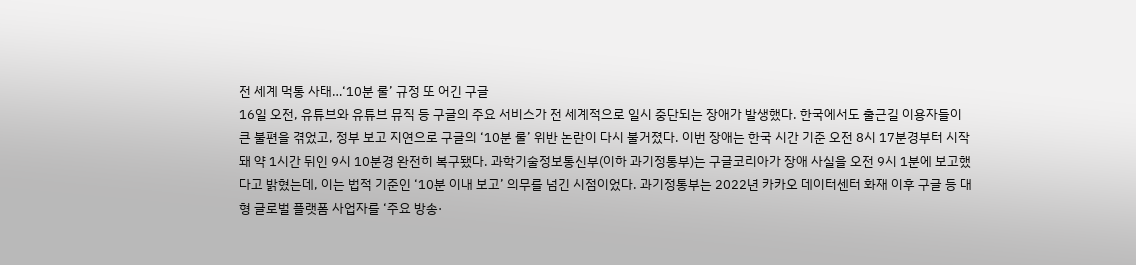전 세계 먹통 사태…‘10분 룰’ 규정 또 어긴 구글
16일 오전, 유튜브와 유튜브 뮤직 등 구글의 주요 서비스가 전 세계적으로 일시 중단되는 장애가 발생했다. 한국에서도 출근길 이용자들이 큰 불편을 겪었고, 정부 보고 지연으로 구글의 ‘10분 룰’ 위반 논란이 다시 불거졌다. 이번 장애는 한국 시간 기준 오전 8시 17분경부터 시작돼 약 1시간 뒤인 9시 10분경 완전히 복구됐다. 과학기술정보통신부(이하 과기정통부)는 구글코리아가 장애 사실을 오전 9시 1분에 보고했다고 밝혔는데, 이는 법적 기준인 ‘10분 이내 보고’ 의무를 넘긴 시점이었다. 과기정통부는 2022년 카카오 데이터센터 화재 이후 구글 등 대형 글로벌 플랫폼 사업자를 ‘주요 방송·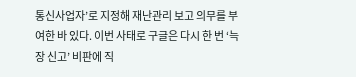통신사업자’로 지정해 재난관리 보고 의무를 부여한 바 있다. 이번 사태로 구글은 다시 한 번 ‘늑장 신고’ 비판에 직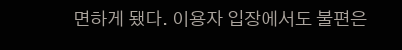면하게 됐다. 이용자 입장에서도 불편은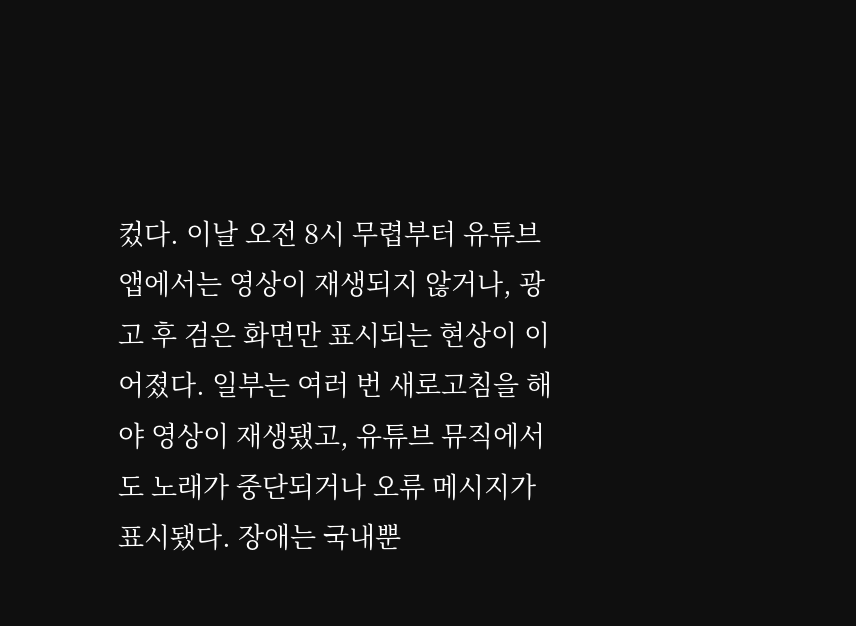컸다. 이날 오전 8시 무렵부터 유튜브 앱에서는 영상이 재생되지 않거나, 광고 후 검은 화면만 표시되는 현상이 이어졌다. 일부는 여러 번 새로고침을 해야 영상이 재생됐고, 유튜브 뮤직에서도 노래가 중단되거나 오류 메시지가 표시됐다. 장애는 국내뿐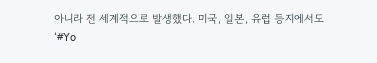아니라 전 세계적으로 발생했다. 미국, 일본, 유럽 등지에서도 ‘#Yo